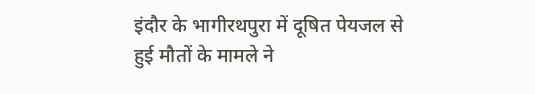इंदौर के भागीरथपुरा में दूषित पेयजल से हुई मौतों के मामले ने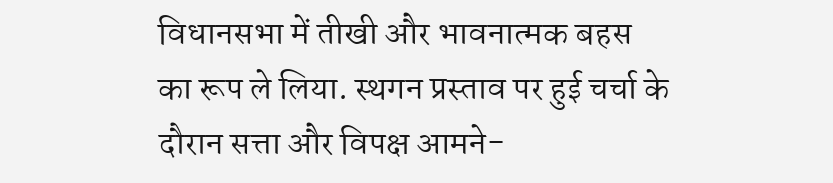विधानसभा में तीखी और भावनात्मक बहस का रूप ले लिया. स्थगन प्रस्ताव पर हुई चर्चा के दौरान सत्ता और विपक्ष आमने-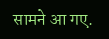सामने आ गए.